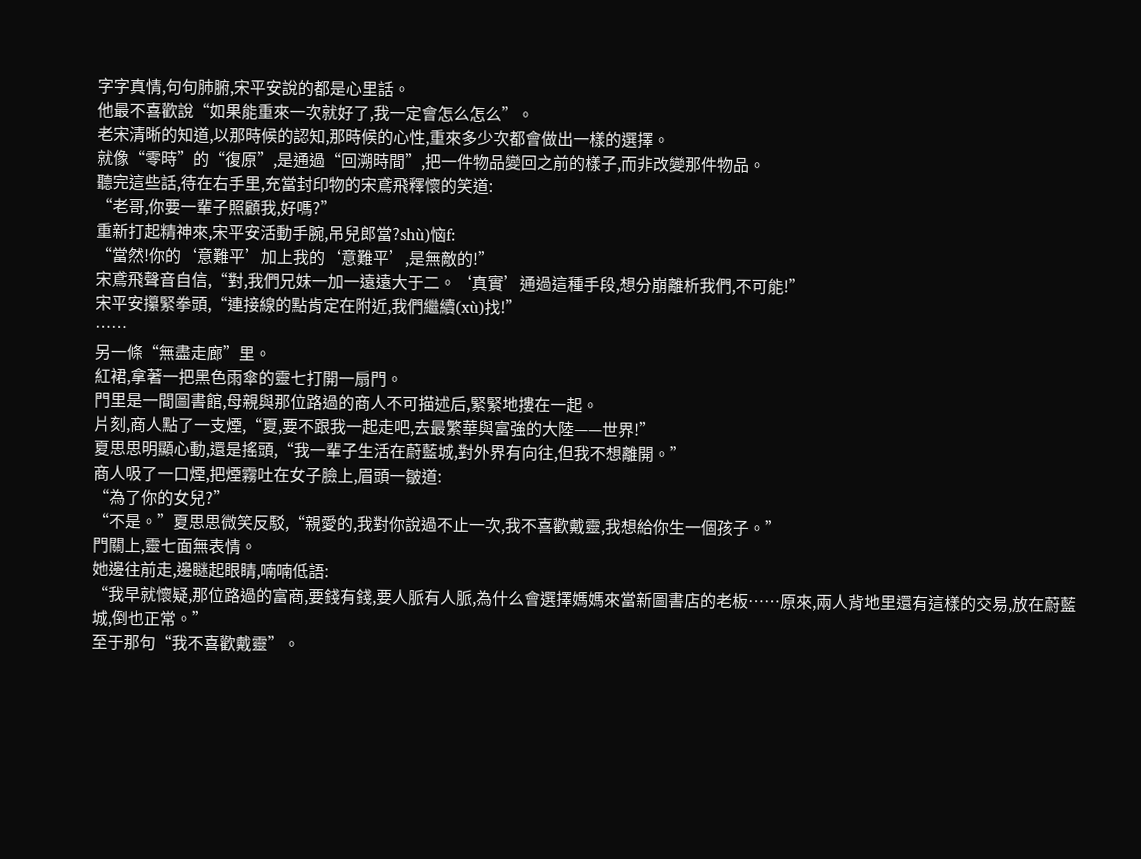字字真情,句句肺腑,宋平安說的都是心里話。
他最不喜歡說“如果能重來一次就好了,我一定會怎么怎么”。
老宋清晰的知道,以那時候的認知,那時候的心性,重來多少次都會做出一樣的選擇。
就像“零時”的“復原”,是通過“回溯時間”,把一件物品變回之前的樣子,而非改變那件物品。
聽完這些話,待在右手里,充當封印物的宋鳶飛釋懷的笑道:
“老哥,你要一輩子照顧我,好嗎?”
重新打起精神來,宋平安活動手腕,吊兒郎當?shù)恼f:
“當然!你的‘意難平’加上我的‘意難平’,是無敵的!”
宋鳶飛聲音自信,“對,我們兄妹一加一遠遠大于二。‘真實’通過這種手段,想分崩離析我們,不可能!”
宋平安攥緊拳頭,“連接線的點肯定在附近,我們繼續(xù)找!”
……
另一條“無盡走廊”里。
紅裙,拿著一把黑色雨傘的靈七打開一扇門。
門里是一間圖書館,母親與那位路過的商人不可描述后,緊緊地摟在一起。
片刻,商人點了一支煙,“夏,要不跟我一起走吧,去最繁華與富強的大陸——世界!”
夏思思明顯心動,還是搖頭,“我一輩子生活在蔚藍城,對外界有向往,但我不想離開。”
商人吸了一口煙,把煙霧吐在女子臉上,眉頭一皺道:
“為了你的女兒?”
“不是。”夏思思微笑反駁,“親愛的,我對你說過不止一次,我不喜歡戴靈,我想給你生一個孩子。”
門關上,靈七面無表情。
她邊往前走,邊瞇起眼睛,喃喃低語:
“我早就懷疑,那位路過的富商,要錢有錢,要人脈有人脈,為什么會選擇媽媽來當新圖書店的老板……原來,兩人背地里還有這樣的交易,放在蔚藍城,倒也正常。”
至于那句“我不喜歡戴靈”。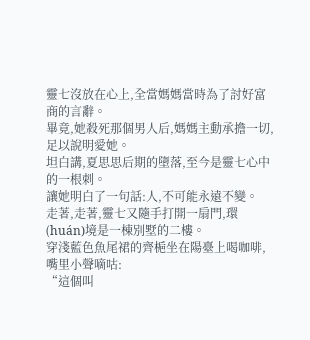靈七沒放在心上,全當媽媽當時為了討好富商的言辭。
畢竟,她殺死那個男人后,媽媽主動承擔一切,足以說明愛她。
坦白講,夏思思后期的墮落,至今是靈七心中的一根刺。
讓她明白了一句話:人,不可能永遠不變。
走著,走著,靈七又隨手打開一扇門,環(huán)境是一棟別墅的二樓。
穿淺藍色魚尾裙的齊梔坐在陽臺上喝咖啡,嘴里小聲嘀咕:
“這個叫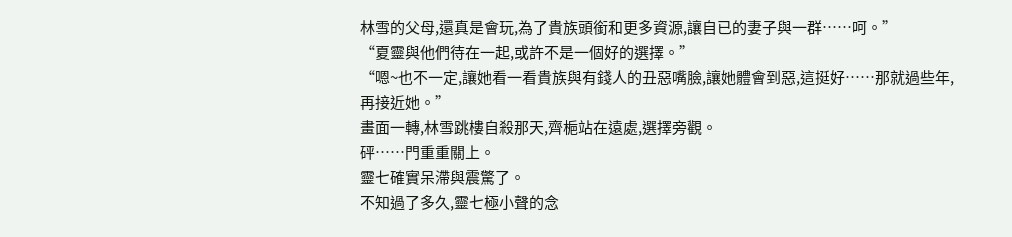林雪的父母,還真是會玩,為了貴族頭銜和更多資源,讓自已的妻子與一群……呵。”
“夏靈與他們待在一起,或許不是一個好的選擇。”
“嗯~也不一定,讓她看一看貴族與有錢人的丑惡嘴臉,讓她體會到惡,這挺好……那就過些年,再接近她。”
畫面一轉,林雪跳樓自殺那天,齊梔站在遠處,選擇旁觀。
砰……門重重關上。
靈七確實呆滯與震驚了。
不知過了多久,靈七極小聲的念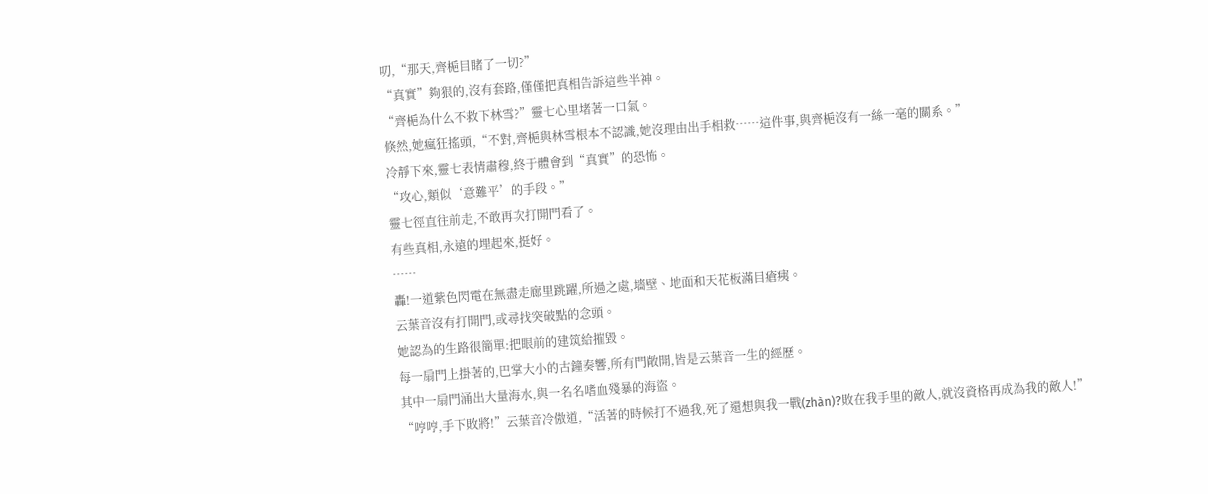叨,“那天,齊梔目睹了一切?”
“真實”夠狠的,沒有套路,僅僅把真相告訴這些半神。
“齊梔為什么不救下林雪?”靈七心里堵著一口氣。
倏然,她瘋狂搖頭,“不對,齊梔與林雪根本不認識,她沒理由出手相救……這件事,與齊梔沒有一絲一毫的關系。”
冷靜下來,靈七表情肅穆,終于體會到“真實”的恐怖。
“攻心,類似‘意難平’的手段。”
靈七徑直往前走,不敢再次打開門看了。
有些真相,永遠的埋起來,挺好。
……
轟!一道紫色閃電在無盡走廊里跳躍,所過之處,墻壁、地面和天花板滿目瘡痍。
云葉音沒有打開門,或尋找突破點的念頭。
她認為的生路很簡單:把眼前的建筑給摧毀。
每一扇門上掛著的,巴掌大小的古鐘奏響,所有門敞開,皆是云葉音一生的經歷。
其中一扇門涌出大量海水,與一名名嗜血殘暴的海盜。
“哼哼,手下敗將!”云葉音冷傲道,“活著的時候打不過我,死了還想與我一戰(zhàn)?敗在我手里的敵人,就沒資格再成為我的敵人!”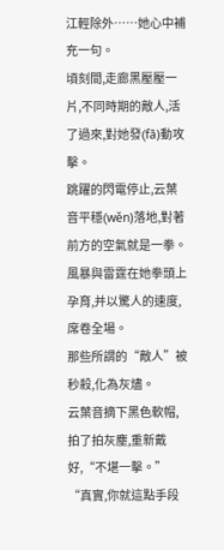江輕除外……她心中補充一句。
頃刻間,走廊黑壓壓一片,不同時期的敵人,活了過來,對她發(fā)動攻擊。
跳躍的閃電停止,云葉音平穩(wěn)落地,對著前方的空氣就是一拳。
風暴與雷霆在她拳頭上孕育,并以驚人的速度,席卷全場。
那些所謂的“敵人”被秒殺,化為灰燼。
云葉音摘下黑色軟帽,拍了拍灰塵,重新戴好,“不堪一擊。”
“真實,你就這點手段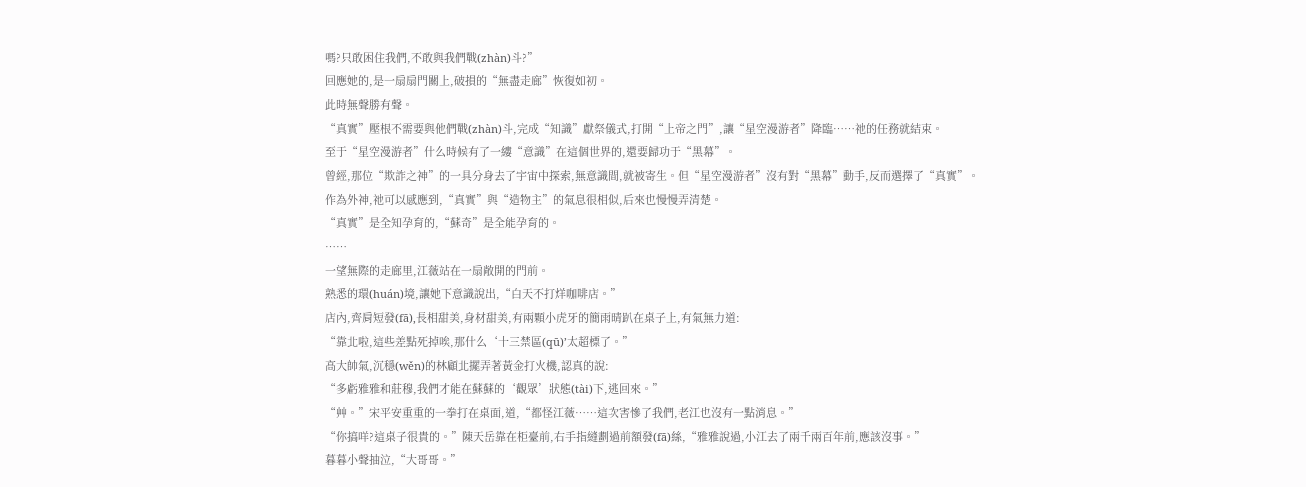嗎?只敢困住我們,不敢與我們戰(zhàn)斗?”
回應她的,是一扇扇門關上,破損的“無盡走廊”恢復如初。
此時無聲勝有聲。
“真實”壓根不需要與他們戰(zhàn)斗,完成“知識”獻祭儀式,打開“上帝之門”,讓“星空漫游者”降臨……祂的任務就結束。
至于“星空漫游者”什么時候有了一縷“意識”在這個世界的,還要歸功于“黑幕”。
曾經,那位“欺詐之神”的一具分身去了宇宙中探索,無意識間,就被寄生。但“星空漫游者”沒有對“黑幕”動手,反而選擇了“真實”。
作為外神,祂可以感應到,“真實”與“造物主”的氣息很相似,后來也慢慢弄清楚。
“真實”是全知孕育的,“蘇奇”是全能孕育的。
……
一望無際的走廊里,江薇站在一扇敞開的門前。
熟悉的環(huán)境,讓她下意識說出,“白天不打烊咖啡店。”
店內,齊肩短發(fā),長相甜美,身材甜美,有兩顆小虎牙的簡雨晴趴在桌子上,有氣無力道:
“靠北啦,這些差點死掉唉,那什么‘十三禁區(qū)’太超標了。”
高大帥氣,沉穩(wěn)的林顧北擺弄著黃金打火機,認真的說:
“多虧雅雅和莊穆,我們才能在蘇蘇的‘觀眾’狀態(tài)下,逃回來。”
“艸。”宋平安重重的一拳打在桌面,道,“都怪江薇……這次害慘了我們,老江也沒有一點消息。”
“你搞咩?這桌子很貴的。”陳天岳靠在柜臺前,右手指縫劃過前額發(fā)絲,“雅雅說過,小江去了兩千兩百年前,應該沒事。”
暮暮小聲抽泣,“大哥哥。”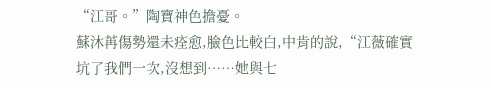“江哥。”陶寶神色擔憂。
蘇沐苒傷勢還未痊愈,臉色比較白,中肯的說,“江薇確實坑了我們一次,沒想到……她與七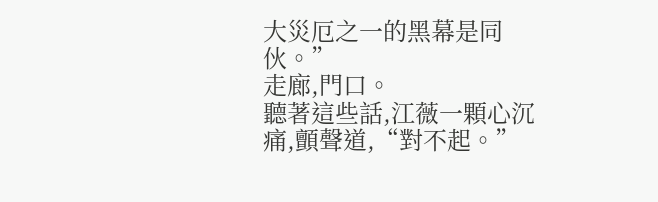大災厄之一的黑幕是同伙。”
走廊,門口。
聽著這些話,江薇一顆心沉痛,顫聲道,“對不起。”